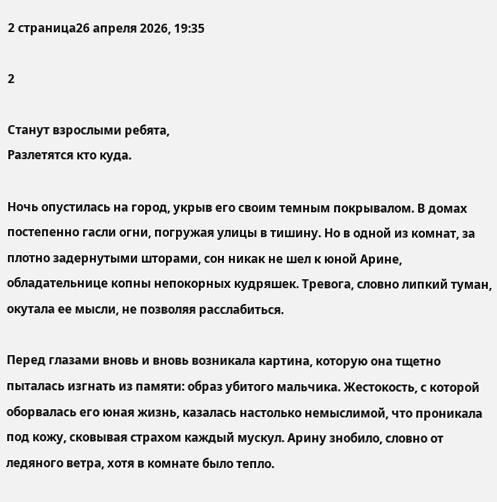2 страница26 апреля 2026, 19:35

2

Станут взрослыми ребята,
Разлетятся кто куда.

Ночь опустилась на город, укрыв его своим темным покрывалом. В домах постепенно гасли огни, погружая улицы в тишину. Но в одной из комнат, за плотно задернутыми шторами, сон никак не шел к юной Арине, обладательнице копны непокорных кудряшек. Тревога, словно липкий туман, окутала ее мысли, не позволяя расслабиться.

Перед глазами вновь и вновь возникала картина, которую она тщетно пыталась изгнать из памяти: образ убитого мальчика. Жестокость, с которой оборвалась его юная жизнь, казалась настолько немыслимой, что проникала под кожу, сковывая страхом каждый мускул. Арину знобило, словно от ледяного ветра, хотя в комнате было тепло.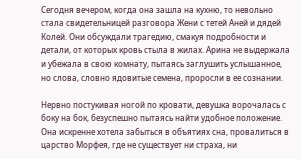Сегодня вечером, когда она зашла на кухню, то невольно стала свидетельницей разговора Жени с тетей Аней и дядей Колей. Они обсуждали трагедию, смакуя подробности и детали, от которых кровь стыла в жилах. Арина не выдержала и убежала в свою комнату, пытаясь заглушить услышанное, но слова, словно ядовитые семена, проросли в ее сознании.

Нервно постукивая ногой по кровати, девушка ворочалась с боку на бок, безуспешно пытаясь найти удобное положение. Она искренне хотела забыться в объятиях сна, провалиться в царство Морфея, где не существует ни страха, ни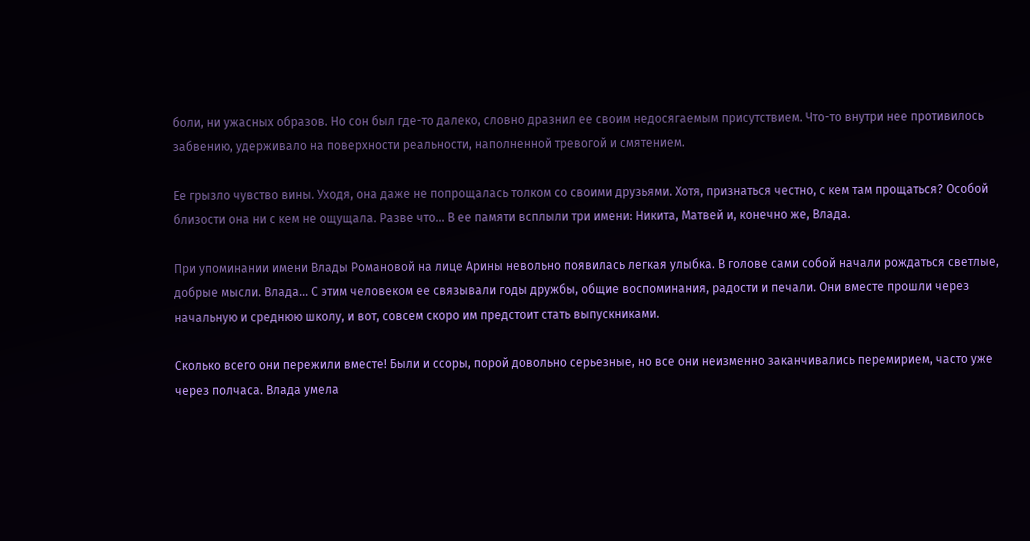боли, ни ужасных образов. Но сон был где-то далеко, словно дразнил ее своим недосягаемым присутствием. Что-то внутри нее противилось забвению, удерживало на поверхности реальности, наполненной тревогой и смятением.

Ее грызло чувство вины. Уходя, она даже не попрощалась толком со своими друзьями. Хотя, признаться честно, с кем там прощаться? Особой близости она ни с кем не ощущала. Разве что... В ее памяти всплыли три имени: Никита, Матвей и, конечно же, Влада.

При упоминании имени Влады Романовой на лице Арины невольно появилась легкая улыбка. В голове сами собой начали рождаться светлые, добрые мысли. Влада... С этим человеком ее связывали годы дружбы, общие воспоминания, радости и печали. Они вместе прошли через начальную и среднюю школу, и вот, совсем скоро им предстоит стать выпускниками.

Сколько всего они пережили вместе! Были и ссоры, порой довольно серьезные, но все они неизменно заканчивались перемирием, часто уже через полчаса. Влада умела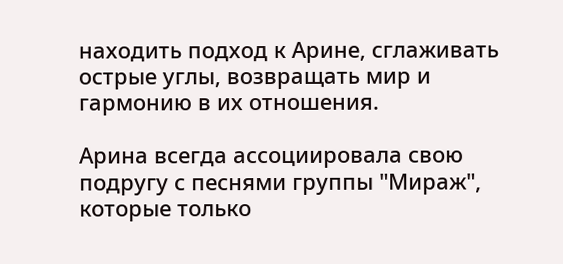находить подход к Арине, сглаживать острые углы, возвращать мир и гармонию в их отношения.

Арина всегда ассоциировала свою подругу с песнями группы "Мираж", которые только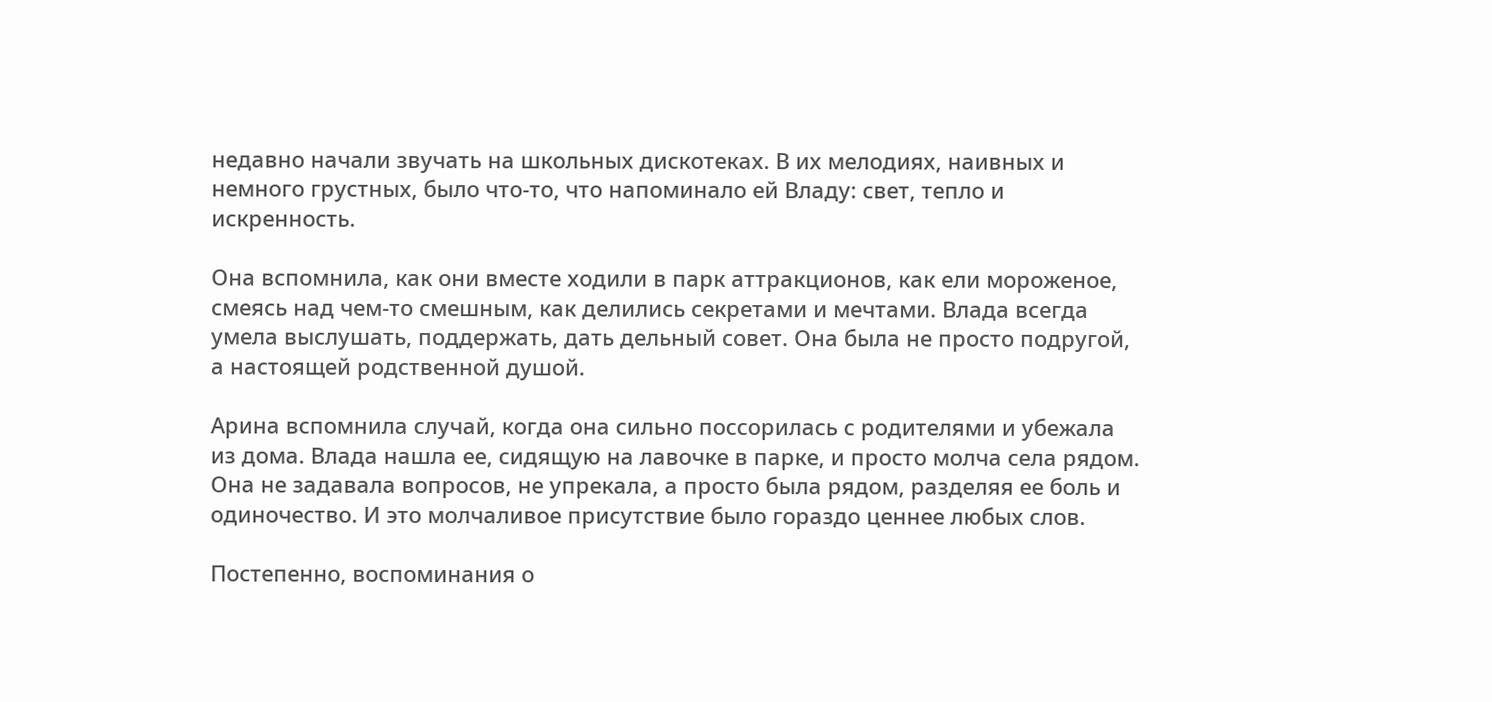недавно начали звучать на школьных дискотеках. В их мелодиях, наивных и немного грустных, было что-то, что напоминало ей Владу: свет, тепло и искренность.

Она вспомнила, как они вместе ходили в парк аттракционов, как ели мороженое, смеясь над чем-то смешным, как делились секретами и мечтами. Влада всегда умела выслушать, поддержать, дать дельный совет. Она была не просто подругой, а настоящей родственной душой.

Арина вспомнила случай, когда она сильно поссорилась с родителями и убежала из дома. Влада нашла ее, сидящую на лавочке в парке, и просто молча села рядом. Она не задавала вопросов, не упрекала, а просто была рядом, разделяя ее боль и одиночество. И это молчаливое присутствие было гораздо ценнее любых слов.

Постепенно, воспоминания о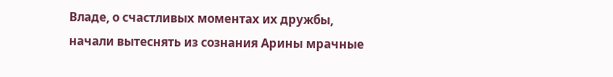Владе, о счастливых моментах их дружбы, начали вытеснять из сознания Арины мрачные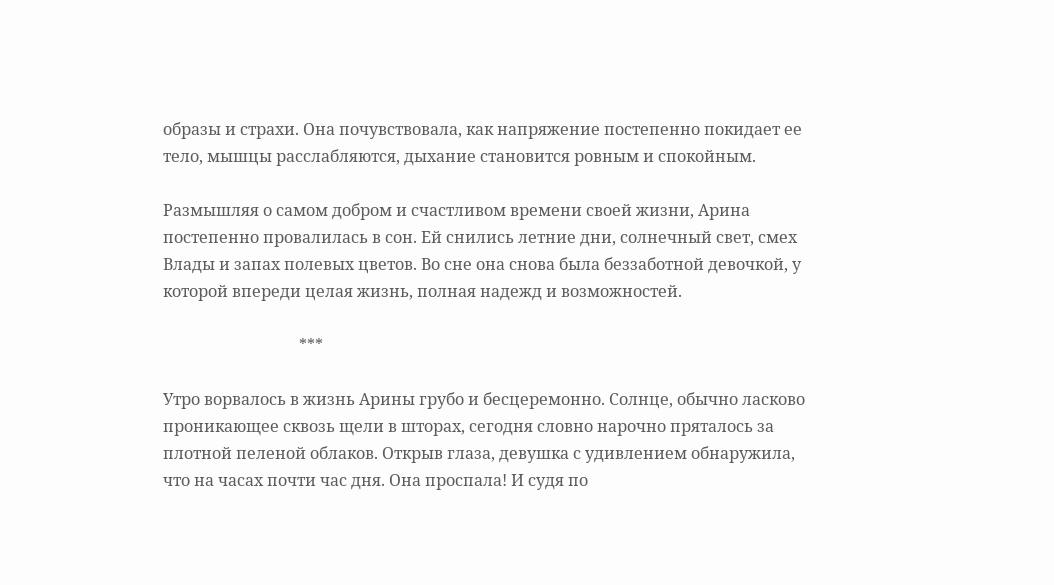образы и страхи. Она почувствовала, как напряжение постепенно покидает ее тело, мышцы расслабляются, дыхание становится ровным и спокойным.

Размышляя о самом добром и счастливом времени своей жизни, Арина постепенно провалилась в сон. Ей снились летние дни, солнечный свет, смех Влады и запах полевых цветов. Во сне она снова была беззаботной девочкой, у которой впереди целая жизнь, полная надежд и возможностей.

                                  ***

Утро ворвалось в жизнь Арины грубо и бесцеремонно. Солнце, обычно ласково проникающее сквозь щели в шторах, сегодня словно нарочно пряталось за плотной пеленой облаков. Открыв глаза, девушка с удивлением обнаружила, что на часах почти час дня. Она проспала! И судя по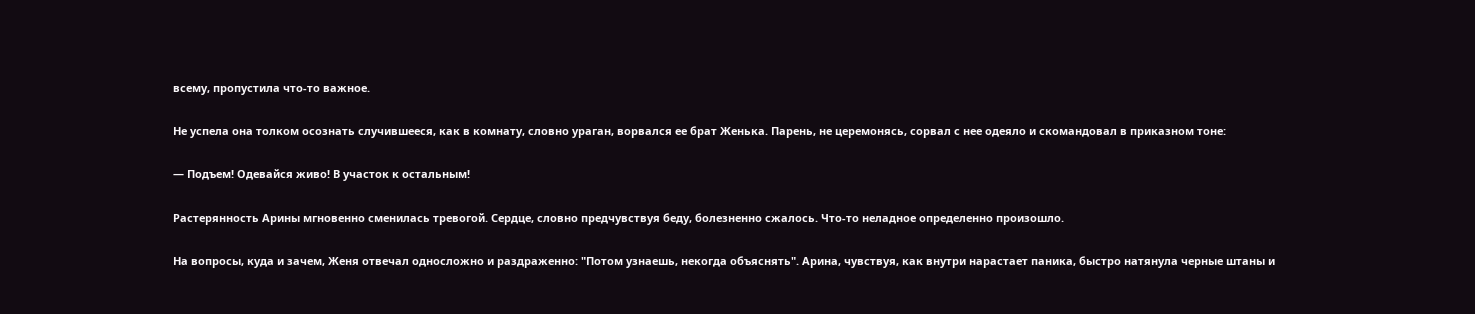всему, пропустила что-то важное.

Не успела она толком осознать случившееся, как в комнату, словно ураган, ворвался ее брат Женька. Парень, не церемонясь, сорвал с нее одеяло и скомандовал в приказном тоне:

— Подъем! Одевайся живо! В участок к остальным!

Растерянность Арины мгновенно сменилась тревогой. Сердце, словно предчувствуя беду, болезненно сжалось. Что-то неладное определенно произошло.

На вопросы, куда и зачем, Женя отвечал односложно и раздраженно: "Потом узнаешь, некогда объяснять". Арина, чувствуя, как внутри нарастает паника, быстро натянула черные штаны и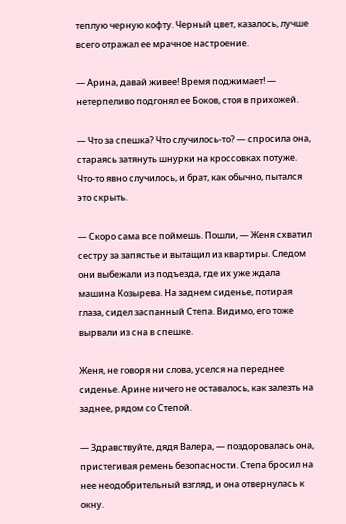теплую черную кофту. Черный цвет, казалось, лучше всего отражал ее мрачное настроение.

— Арина, давай живее! Время поджимает! — нетерпеливо подгонял ее Боков, стоя в прихожей.

— Что за спешка? Что случилось-то? — спросила она, стараясь затянуть шнурки на кроссовках потуже. Что-то явно случилось, и брат, как обычно, пытался это скрыть.

— Скоро сама все поймешь. Пошли, — Женя схватил сестру за запястье и вытащил из квартиры. Следом они выбежали из подъезда, где их уже ждала машина Козырева. На заднем сиденье, потирая глаза, сидел заспанный Степа. Видимо, его тоже вырвали из сна в спешке.

Женя, не говоря ни слова, уселся на переднее сиденье. Арине ничего не оставалось, как залезть на заднее, рядом со Степой.

— Здравствуйте, дядя Валера, — поздоровалась она, пристегивая ремень безопасности. Степа бросил на нее неодобрительный взгляд, и она отвернулась к окну.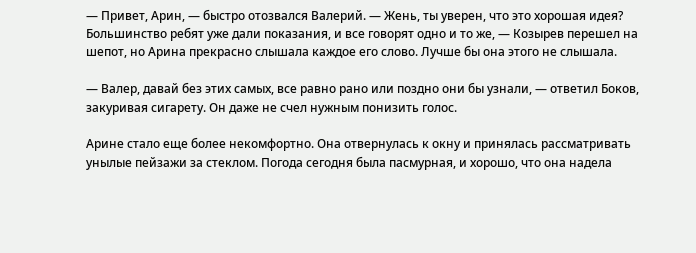— Привет, Арин, — быстро отозвался Валерий. — Жень, ты уверен, что это хорошая идея? Большинство ребят уже дали показания, и все говорят одно и то же, — Козырев перешел на шепот, но Арина прекрасно слышала каждое его слово. Лучше бы она этого не слышала.

— Валер, давай без этих самых, все равно рано или поздно они бы узнали, — ответил Боков, закуривая сигарету. Он даже не счел нужным понизить голос.

Арине стало еще более некомфортно. Она отвернулась к окну и принялась рассматривать унылые пейзажи за стеклом. Погода сегодня была пасмурная, и хорошо, что она надела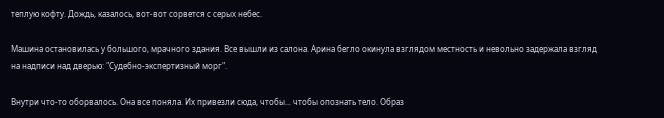теплую кофту. Дождь, казалось, вот-вот сорвется с серых небес.

Машина остановилась у большого, мрачного здания. Все вышли из салона. Арина бегло окинула взглядом местность и невольно задержала взгляд на надписи над дверью: "Судебно-экспертизный морг".

Внутри что-то оборвалось. Она все поняла. Их привезли сюда, чтобы... чтобы опознать тело. Образ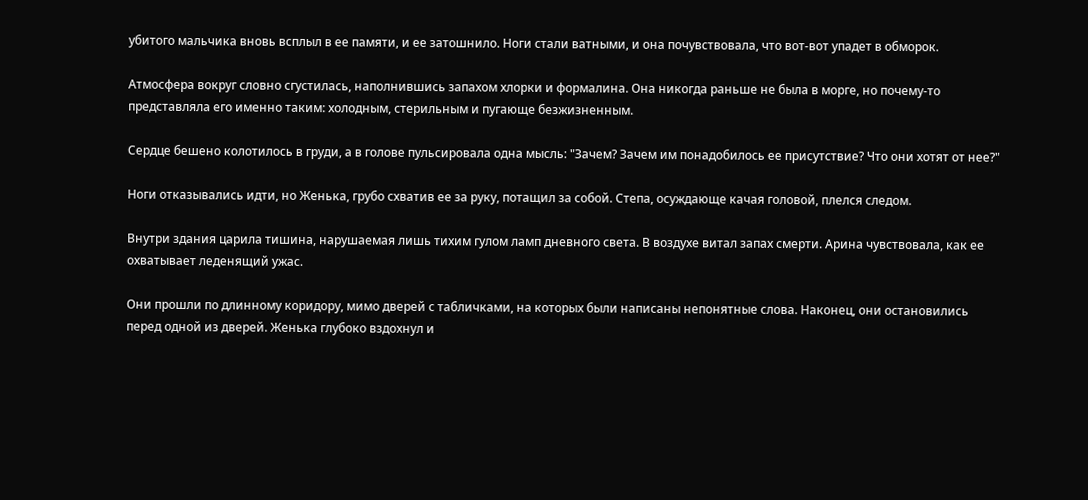убитого мальчика вновь всплыл в ее памяти, и ее затошнило. Ноги стали ватными, и она почувствовала, что вот-вот упадет в обморок.

Атмосфера вокруг словно сгустилась, наполнившись запахом хлорки и формалина. Она никогда раньше не была в морге, но почему-то представляла его именно таким: холодным, стерильным и пугающе безжизненным.

Сердце бешено колотилось в груди, а в голове пульсировала одна мысль: "Зачем? Зачем им понадобилось ее присутствие? Что они хотят от нее?"

Ноги отказывались идти, но Женька, грубо схватив ее за руку, потащил за собой. Степа, осуждающе качая головой, плелся следом.

Внутри здания царила тишина, нарушаемая лишь тихим гулом ламп дневного света. В воздухе витал запах смерти. Арина чувствовала, как ее охватывает леденящий ужас.

Они прошли по длинному коридору, мимо дверей с табличками, на которых были написаны непонятные слова. Наконец, они остановились перед одной из дверей. Женька глубоко вздохнул и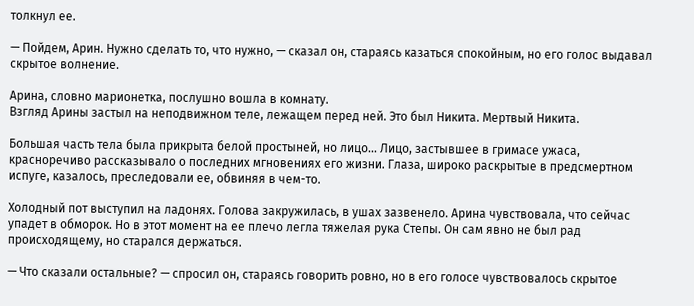толкнул ее.

— Пойдем, Арин. Нужно сделать то, что нужно, — сказал он, стараясь казаться спокойным, но его голос выдавал скрытое волнение.

Арина, словно марионетка, послушно вошла в комнату.
Взгляд Арины застыл на неподвижном теле, лежащем перед ней. Это был Никита. Мертвый Никита.

Большая часть тела была прикрыта белой простыней, но лицо... Лицо, застывшее в гримасе ужаса, красноречиво рассказывало о последних мгновениях его жизни. Глаза, широко раскрытые в предсмертном испуге, казалось, преследовали ее, обвиняя в чем-то.

Холодный пот выступил на ладонях. Голова закружилась, в ушах зазвенело. Арина чувствовала, что сейчас упадет в обморок. Но в этот момент на ее плечо легла тяжелая рука Степы. Он сам явно не был рад происходящему, но старался держаться.

— Что сказали остальные? — спросил он, стараясь говорить ровно, но в его голосе чувствовалось скрытое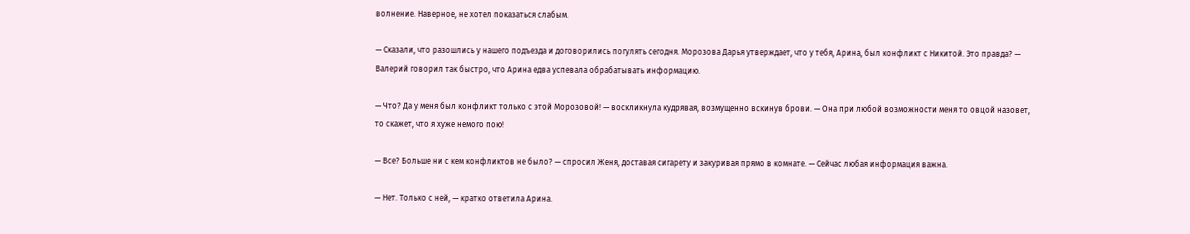волнение. Наверное, не хотел показаться слабым.

— Сказали, что разошлись у нашего подъезда и договорились погулять сегодня. Морозова Дарья утверждает, что у тебя, Арина, был конфликт с Никитой. Это правда? — Валерий говорил так быстро, что Арина едва успевала обрабатывать информацию.

— Что? Да у меня был конфликт только с этой Морозовой! — воскликнула кудрявая, возмущенно вскинув брови. — Она при любой возможности меня то овцой назовет, то скажет, что я хуже немого пою!

— Все? Больше ни с кем конфликтов не было? — спросил Женя, доставая сигарету и закуривая прямо в комнате. — Сейчас любая информация важна.

— Нет. Только с ней, — кратко ответила Арина.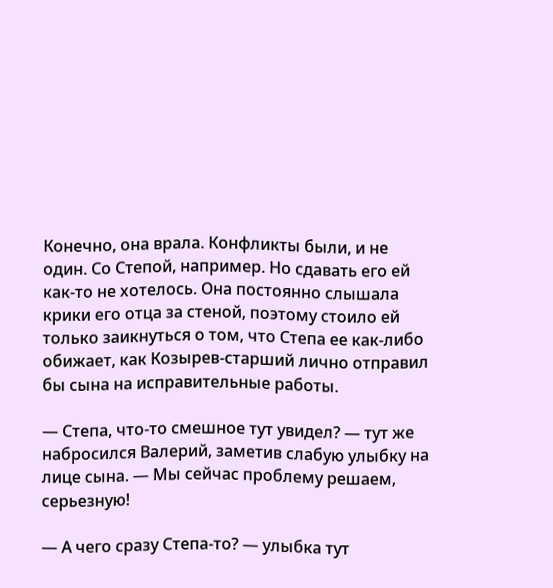Конечно, она врала. Конфликты были, и не один. Со Степой, например. Но сдавать его ей как-то не хотелось. Она постоянно слышала крики его отца за стеной, поэтому стоило ей только заикнуться о том, что Степа ее как-либо обижает, как Козырев-старший лично отправил бы сына на исправительные работы.

— Степа, что-то смешное тут увидел? — тут же набросился Валерий, заметив слабую улыбку на лице сына. — Мы сейчас проблему решаем, серьезную!

— А чего сразу Степа-то? — улыбка тут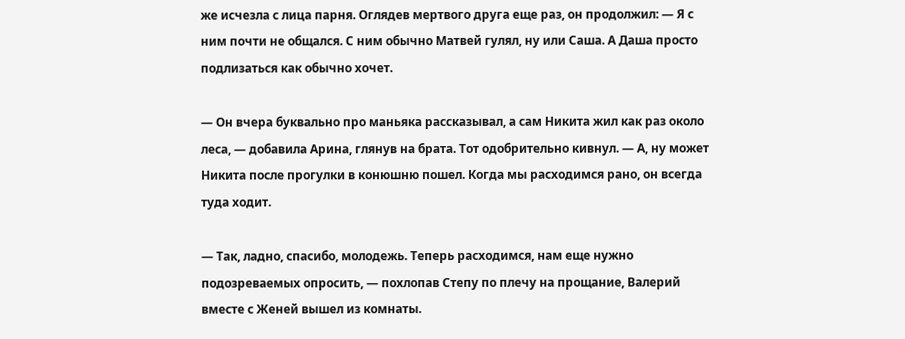же исчезла с лица парня. Оглядев мертвого друга еще раз, он продолжил: — Я с ним почти не общался. С ним обычно Матвей гулял, ну или Саша. А Даша просто подлизаться как обычно хочет.

— Он вчера буквально про маньяка рассказывал, а сам Никита жил как раз около леса, — добавила Арина, глянув на брата. Тот одобрительно кивнул. — А, ну может Никита после прогулки в конюшню пошел. Когда мы расходимся рано, он всегда туда ходит.

— Так, ладно, спасибо, молодежь. Теперь расходимся, нам еще нужно подозреваемых опросить, — похлопав Степу по плечу на прощание, Валерий вместе с Женей вышел из комнаты.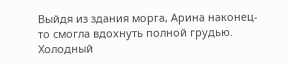Выйдя из здания морга, Арина наконец-то смогла вдохнуть полной грудью. Холодный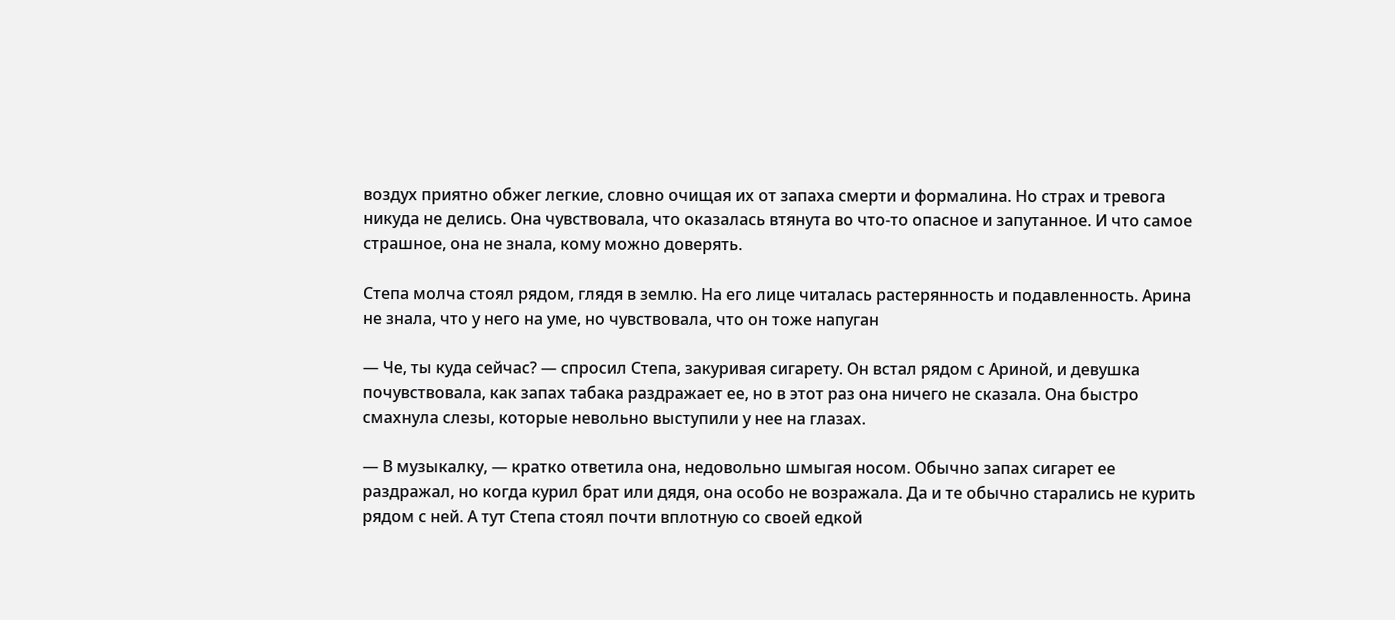воздух приятно обжег легкие, словно очищая их от запаха смерти и формалина. Но страх и тревога никуда не делись. Она чувствовала, что оказалась втянута во что-то опасное и запутанное. И что самое страшное, она не знала, кому можно доверять.

Степа молча стоял рядом, глядя в землю. На его лице читалась растерянность и подавленность. Арина не знала, что у него на уме, но чувствовала, что он тоже напуган

— Че, ты куда сейчас? — спросил Степа, закуривая сигарету. Он встал рядом с Ариной, и девушка почувствовала, как запах табака раздражает ее, но в этот раз она ничего не сказала. Она быстро смахнула слезы, которые невольно выступили у нее на глазах.

— В музыкалку, — кратко ответила она, недовольно шмыгая носом. Обычно запах сигарет ее раздражал, но когда курил брат или дядя, она особо не возражала. Да и те обычно старались не курить рядом с ней. А тут Степа стоял почти вплотную со своей едкой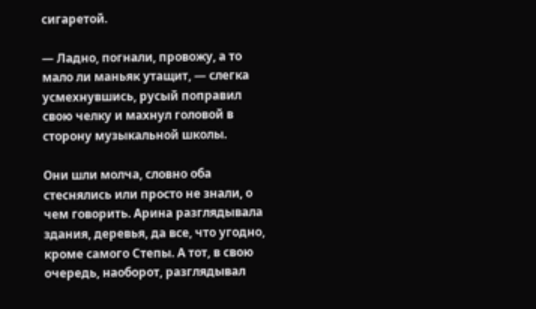сигаретой.

— Ладно, погнали, провожу, а то мало ли маньяк утащит, — слегка усмехнувшись, русый поправил свою челку и махнул головой в сторону музыкальной школы.

Они шли молча, словно оба стеснялись или просто не знали, о чем говорить. Арина разглядывала здания, деревья, да все, что угодно, кроме самого Степы. А тот, в свою очередь, наоборот, разглядывал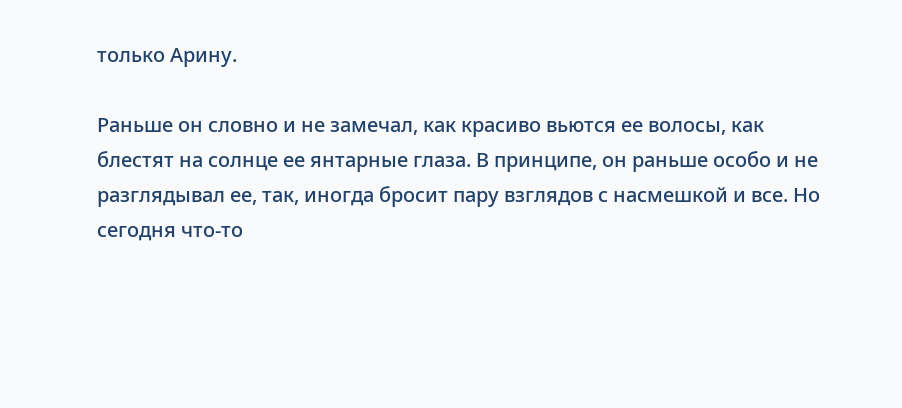только Арину.

Раньше он словно и не замечал, как красиво вьются ее волосы, как блестят на солнце ее янтарные глаза. В принципе, он раньше особо и не разглядывал ее, так, иногда бросит пару взглядов с насмешкой и все. Но сегодня что-то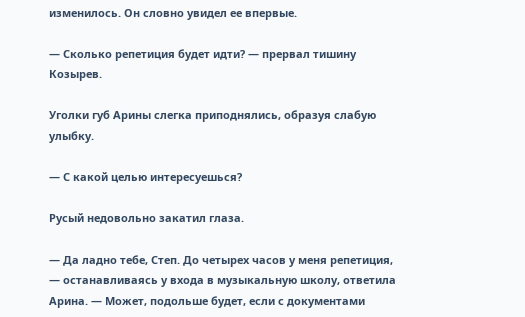изменилось. Он словно увидел ее впервые.

— Сколько репетиция будет идти? — прервал тишину Козырев.

Уголки губ Арины слегка приподнялись, образуя слабую улыбку.

— С какой целью интересуешься?

Русый недовольно закатил глаза.

— Да ладно тебе, Степ. До четырех часов у меня репетиция, — останавливаясь у входа в музыкальную школу, ответила Арина. — Может, подольше будет, если с документами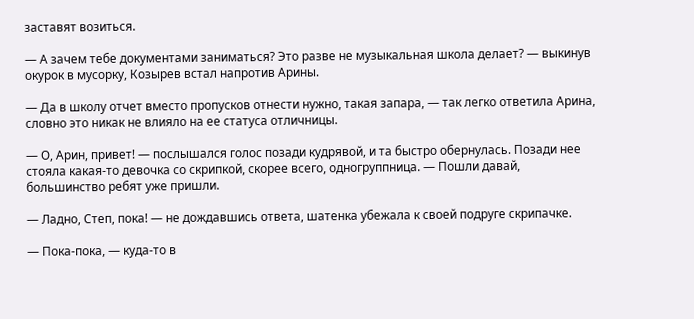заставят возиться.

— А зачем тебе документами заниматься? Это разве не музыкальная школа делает? — выкинув окурок в мусорку, Козырев встал напротив Арины.

— Да в школу отчет вместо пропусков отнести нужно, такая запара, — так легко ответила Арина, словно это никак не влияло на ее статуса отличницы.

— О, Арин, привет! — послышался голос позади кудрявой, и та быстро обернулась. Позади нее стояла какая-то девочка со скрипкой, скорее всего, одногруппница. — Пошли давай, большинство ребят уже пришли.

— Ладно, Степ, пока! — не дождавшись ответа, шатенка убежала к своей подруге скрипачке.

— Пока-пока, — куда-то в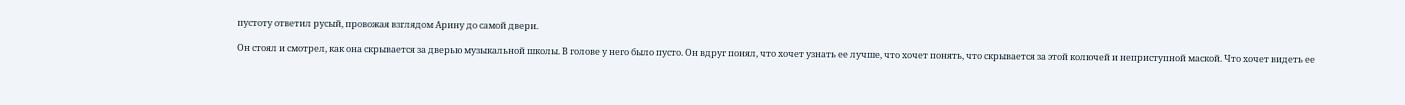пустоту ответил русый, провожая взглядом Арину до самой двери.

Он стоял и смотрел, как она скрывается за дверью музыкальной школы. В голове у него было пусто. Он вдруг понял, что хочет узнать ее лучше, что хочет понять, что скрывается за этой колючей и неприступной маской. Что хочет видеть ее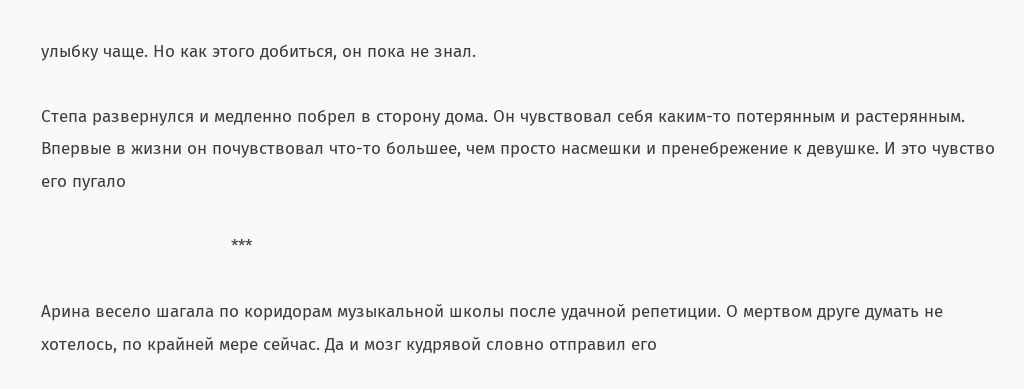улыбку чаще. Но как этого добиться, он пока не знал.

Степа развернулся и медленно побрел в сторону дома. Он чувствовал себя каким-то потерянным и растерянным. Впервые в жизни он почувствовал что-то большее, чем просто насмешки и пренебрежение к девушке. И это чувство его пугало

                                      ***

Арина весело шагала по коридорам музыкальной школы после удачной репетиции. О мертвом друге думать не хотелось, по крайней мере сейчас. Да и мозг кудрявой словно отправил его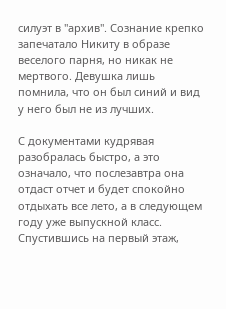силуэт в "архив". Сознание крепко запечатало Никиту в образе веселого парня, но никак не мертвого. Девушка лишь помнила, что он был синий и вид у него был не из лучших.

С документами кудрявая разобралась быстро, а это означало, что послезавтра она отдаст отчет и будет спокойно отдыхать все лето, а в следующем году уже выпускной класс. Спустившись на первый этаж,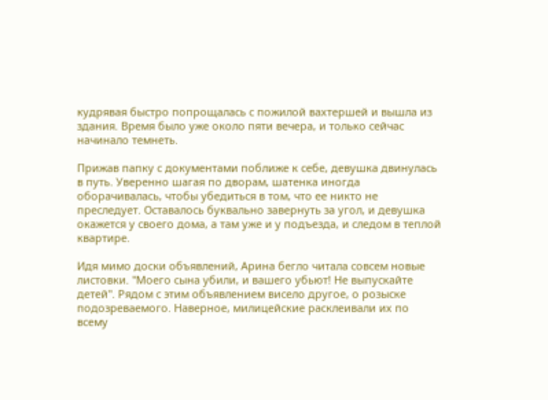кудрявая быстро попрощалась с пожилой вахтершей и вышла из здания. Время было уже около пяти вечера, и только сейчас начинало темнеть.

Прижав папку с документами поближе к себе, девушка двинулась в путь. Уверенно шагая по дворам, шатенка иногда оборачивалась, чтобы убедиться в том, что ее никто не преследует. Оставалось буквально завернуть за угол, и девушка окажется у своего дома, а там уже и у подъезда, и следом в теплой квартире.

Идя мимо доски объявлений, Арина бегло читала совсем новые листовки. "Моего сына убили, и вашего убьют! Не выпускайте детей". Рядом с этим объявлением висело другое, о розыске подозреваемого. Наверное, милицейские расклеивали их по всему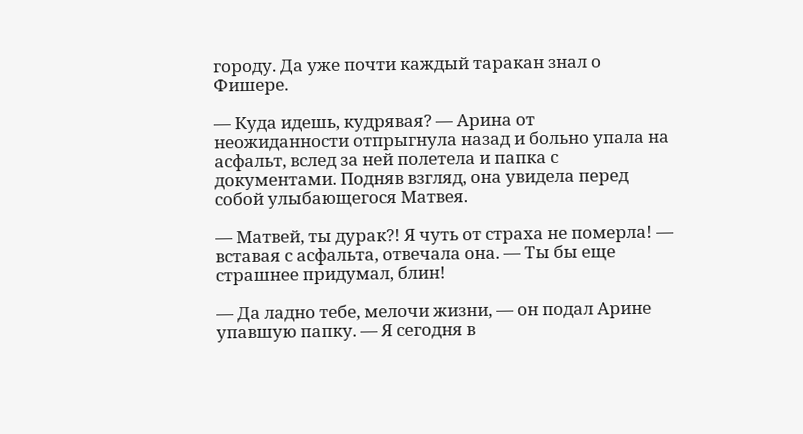городу. Да уже почти каждый таракан знал о Фишере.

— Куда идешь, кудрявая? — Арина от неожиданности отпрыгнула назад и больно упала на асфальт, вслед за ней полетела и папка с документами. Подняв взгляд, она увидела перед собой улыбающегося Матвея.

— Матвей, ты дурак?! Я чуть от страха не померла! — вставая с асфальта, отвечала она. — Ты бы еще страшнее придумал, блин!

— Да ладно тебе, мелочи жизни, — он подал Арине упавшую папку. — Я сегодня в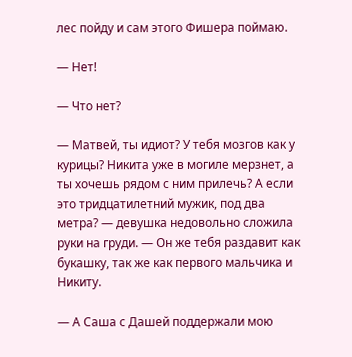лес пойду и сам этого Фишера поймаю.

— Нет!

— Что нет?

— Матвей, ты идиот? У тебя мозгов как у курицы? Никита уже в могиле мерзнет, а ты хочешь рядом с ним прилечь? А если это тридцатилетний мужик, под два метра? — девушка недовольно сложила руки на груди. — Он же тебя раздавит как букашку, так же как первого мальчика и Никиту.

— А Саша с Дашей поддержали мою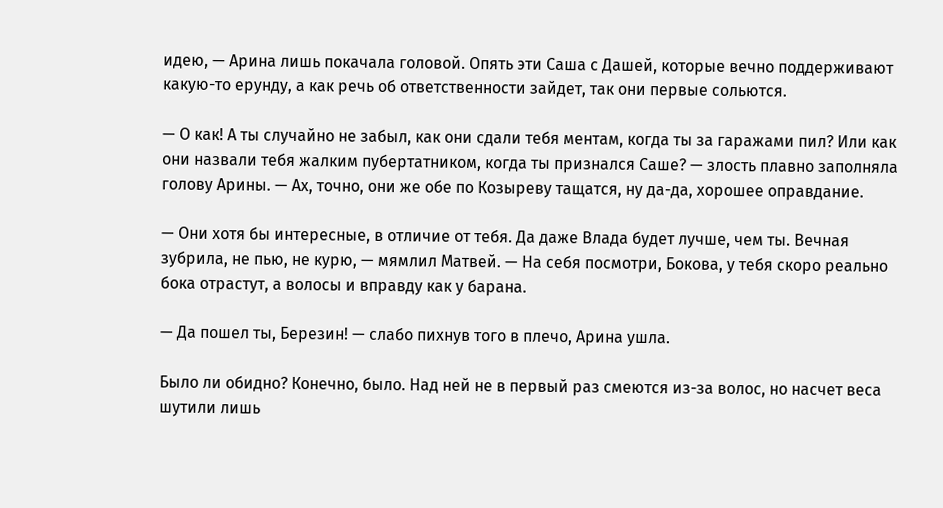идею, — Арина лишь покачала головой. Опять эти Саша с Дашей, которые вечно поддерживают какую-то ерунду, а как речь об ответственности зайдет, так они первые сольются.

— О как! А ты случайно не забыл, как они сдали тебя ментам, когда ты за гаражами пил? Или как они назвали тебя жалким пубертатником, когда ты признался Саше? — злость плавно заполняла голову Арины. — Ах, точно, они же обе по Козыреву тащатся, ну да-да, хорошее оправдание.

— Они хотя бы интересные, в отличие от тебя. Да даже Влада будет лучше, чем ты. Вечная зубрила, не пью, не курю, — мямлил Матвей. — На себя посмотри, Бокова, у тебя скоро реально бока отрастут, а волосы и вправду как у барана.

— Да пошел ты, Березин! — слабо пихнув того в плечо, Арина ушла.

Было ли обидно? Конечно, было. Над ней не в первый раз смеются из-за волос, но насчет веса шутили лишь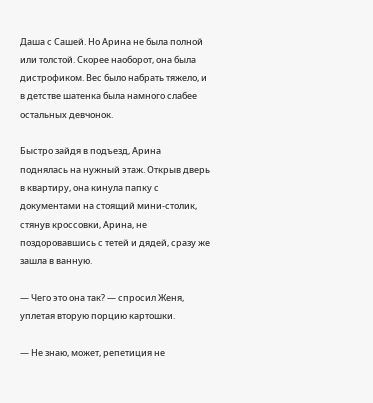Даша с Сашей. Но Арина не была полной или толстой. Скорее наоборот, она была дистрофиком. Вес было набрать тяжело, и в детстве шатенка была намного слабее остальных девчонок.

Быстро зайдя в подъезд, Арина поднялась на нужный этаж. Открыв дверь в квартиру, она кинула папку с документами на стоящий мини-столик, стянув кроссовки, Арина, не поздоровавшись с тетей и дядей, сразу же зашла в ванную.

— Чего это она так? — спросил Женя, уплетая вторую порцию картошки.

— Не знаю, может, репетиция не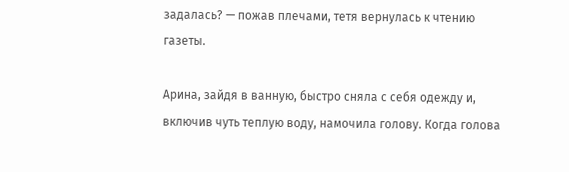задалась? — пожав плечами, тетя вернулась к чтению газеты.

Арина, зайдя в ванную, быстро сняла с себя одежду и, включив чуть теплую воду, намочила голову. Когда голова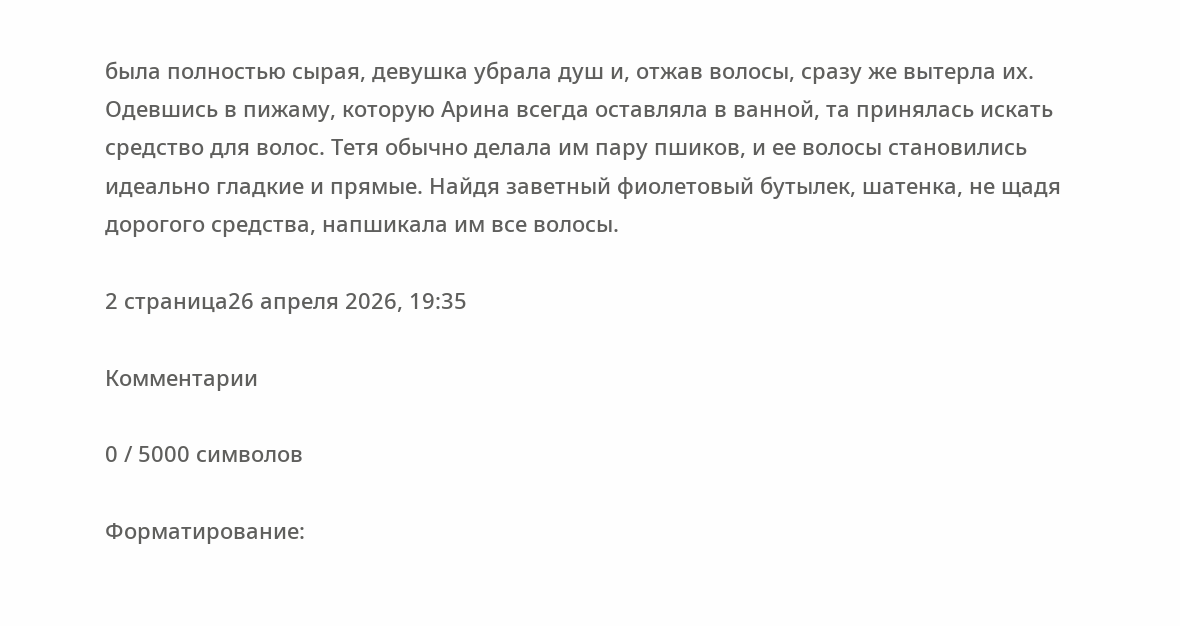была полностью сырая, девушка убрала душ и, отжав волосы, сразу же вытерла их. Одевшись в пижаму, которую Арина всегда оставляла в ванной, та принялась искать средство для волос. Тетя обычно делала им пару пшиков, и ее волосы становились идеально гладкие и прямые. Найдя заветный фиолетовый бутылек, шатенка, не щадя дорогого средства, напшикала им все волосы.

2 страница26 апреля 2026, 19:35

Комментарии

0 / 5000 символов

Форматирование: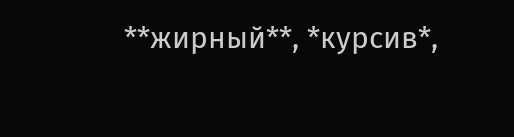**жирный**, *курсив*,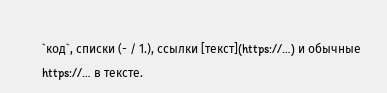`код`, списки (- / 1.), ссылки [текст](https://…) и обычные https://… в тексте.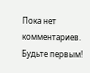Пока нет комментариев. Будьте первым!